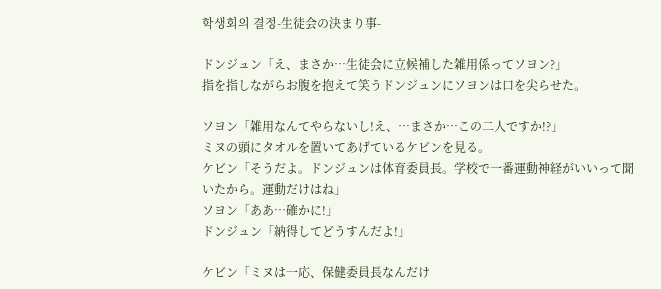학생회의 결정-生徒会の決まり事-

ドンジュン「え、まさか…生徒会に立候補した雑用係ってソヨン?」
指を指しながらお腹を抱えて笑うドンジュンにソヨンは口を尖らせた。

ソヨン「雑用なんてやらないし!え、…まさか…この二人ですか!?」
ミヌの頭にタオルを置いてあげているケビンを見る。
ケビン「そうだよ。ドンジュンは体育委員長。学校で一番運動神経がいいって聞いたから。運動だけはね」
ソヨン「ああ…確かに!」
ドンジュン「納得してどうすんだよ!」

ケビン「ミヌは一応、保健委員長なんだけ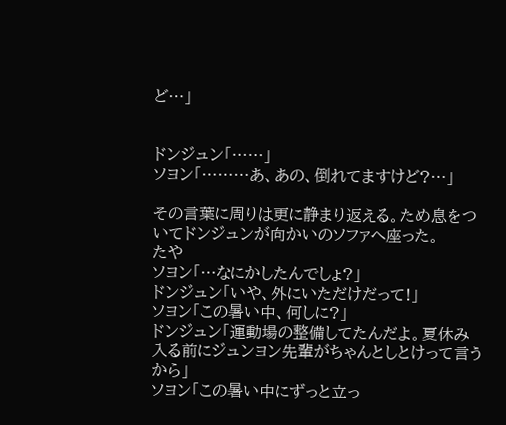ど…」


ドンジュン「……」
ソヨン「………あ、あの、倒れてますけど?…」

その言葉に周りは更に静まり返える。ため息をついてドンジュンが向かいのソファへ座った。
たや
ソヨン「…なにかしたんでしょ?」
ドンジュン「いや、外にいただけだって!」
ソヨン「この暑い中、何しに?」
ドンジュン「運動場の整備してたんだよ。夏休み入る前にジュンヨン先輩がちゃんとしとけって言うから」
ソヨン「この暑い中にずっと立っ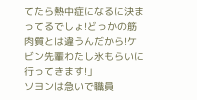てたら熱中症になるに決まってるでしょ!どっかの筋肉質とは違うんだから!ケビン先輩わたし氷もらいに行ってきます!」
ソヨンは急いで職員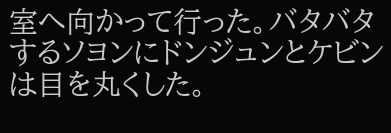室へ向かって行った。バタバタするソヨンにドンジュンとケビンは目を丸くした。